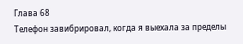Глава 68
Телефон завибрировал, когда я выехала за пределы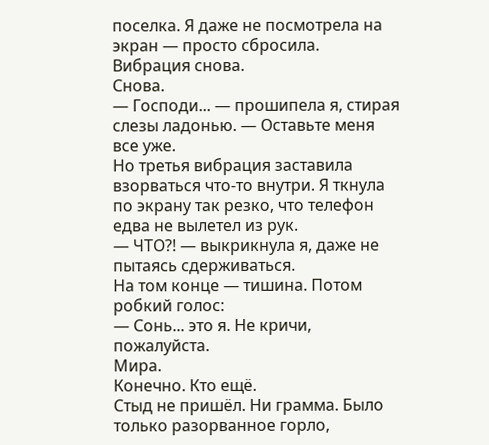поселка. Я даже не посмотрела на экран — просто сбросила.
Вибрация снова.
Снова.
— Господи... — прошипела я, стирая слезы ладонью. — Оставьте меня все уже.
Но третья вибрация заставила взорваться что-то внутри. Я ткнула по экрану так резко, что телефон едва не вылетел из рук.
— ЧТО?! — выкрикнула я, даже не пытаясь сдерживаться.
На том конце — тишина. Потом робкий голос:
— Сонь... это я. Не кричи, пожалуйста.
Мира.
Конечно. Кто ещё.
Стыд не пришёл. Ни грамма. Было только разорванное горло,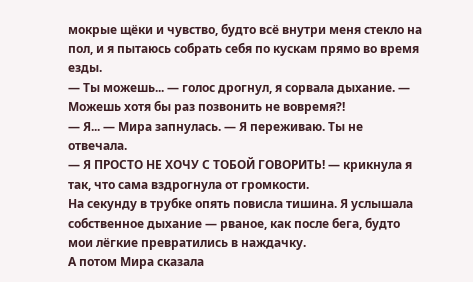мокрые щёки и чувство, будто всё внутри меня стекло на пол, и я пытаюсь собрать себя по кускам прямо во время езды.
— Ты можешь... — голос дрогнул, я сорвала дыхание. — Можешь хотя бы раз позвонить не вовремя?!
— Я... — Мира запнулась. — Я переживаю. Ты не отвечала.
— Я ПРОСТО НЕ ХОЧУ С ТОБОЙ ГОВОРИТЬ! — крикнула я так, что сама вздрогнула от громкости.
На секунду в трубке опять повисла тишина. Я услышала собственное дыхание — рваное, как после бега, будто мои лёгкие превратились в наждачку.
А потом Мира сказала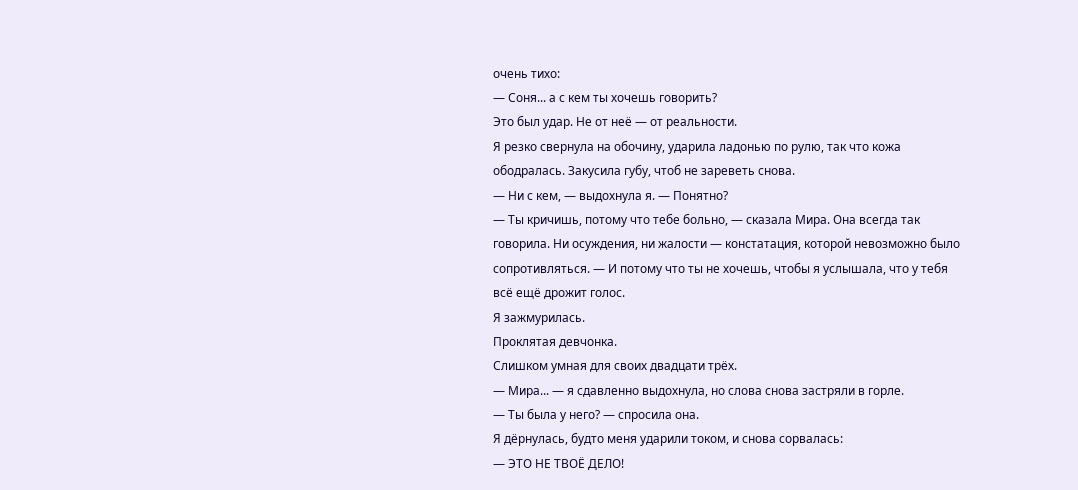очень тихо:
— Соня... а с кем ты хочешь говорить?
Это был удар. Не от неё — от реальности.
Я резко свернула на обочину, ударила ладонью по рулю, так что кожа ободралась. Закусила губу, чтоб не зареветь снова.
— Ни с кем, — выдохнула я. — Понятно?
— Ты кричишь, потому что тебе больно, — сказала Мира. Она всегда так говорила. Ни осуждения, ни жалости — констатация, которой невозможно было сопротивляться. — И потому что ты не хочешь, чтобы я услышала, что у тебя всё ещё дрожит голос.
Я зажмурилась.
Проклятая девчонка.
Слишком умная для своих двадцати трёх.
— Мира... — я сдавленно выдохнула, но слова снова застряли в горле.
— Ты была у него? — спросила она.
Я дёрнулась, будто меня ударили током, и снова сорвалась:
— ЭТО НЕ ТВОЁ ДЕЛО!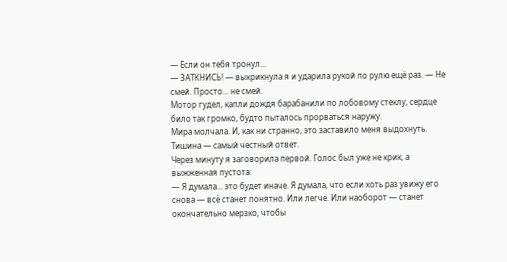— Если он тебя тронул...
— ЗАТКНИСЬ! — выкрикнула я и ударила рукой по рулю ещё раз. — Не смей. Просто... не смей.
Мотор гудел, капли дождя барабанили по лобовому стеклу, сердце било так громко, будто пыталось прорваться наружу.
Мира молчала. И, как ни странно, это заставило меня выдохнуть.
Тишина — самый честный ответ.
Через минуту я заговорила первой. Голос был уже не крик, а выжженная пустота:
— Я думала... это будет иначе. Я думала, что если хоть раз увижу его снова — всё станет понятно. Или легче. Или наоборот — станет окончательно мерзко, чтобы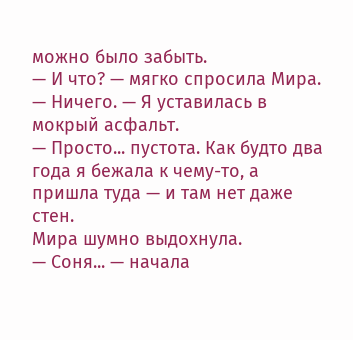можно было забыть.
— И что? — мягко спросила Мира.
— Ничего. — Я уставилась в мокрый асфальт.
— Просто... пустота. Как будто два года я бежала к чему-то, а пришла туда — и там нет даже стен.
Мира шумно выдохнула.
— Соня... — начала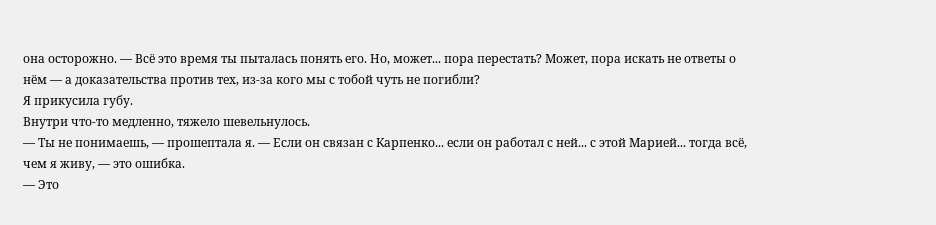она осторожно. — Всё это время ты пыталась понять его. Но, может... пора перестать? Может, пора искать не ответы о нём — а доказательства против тех, из-за кого мы с тобой чуть не погибли?
Я прикусила губу.
Внутри что-то медленно, тяжело шевельнулось.
— Ты не понимаешь, — прошептала я. — Если он связан с Карпенко... если он работал с ней... с этой Марией... тогда всё, чем я живу, — это ошибка.
— Это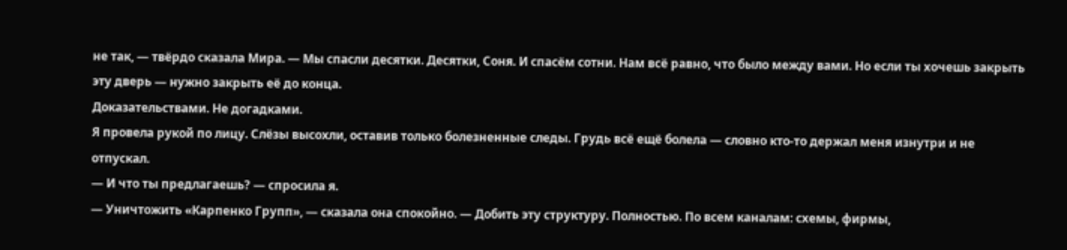не так, — твёрдо сказала Мира. — Мы спасли десятки. Десятки, Соня. И спасём сотни. Нам всё равно, что было между вами. Но если ты хочешь закрыть эту дверь — нужно закрыть её до конца.
Доказательствами. Не догадками.
Я провела рукой по лицу. Слёзы высохли, оставив только болезненные следы. Грудь всё ещё болела — словно кто-то держал меня изнутри и не отпускал.
— И что ты предлагаешь? — спросила я.
— Уничтожить «Карпенко Групп», — сказала она спокойно. — Добить эту структуру. Полностью. По всем каналам: схемы, фирмы,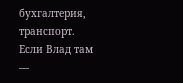бухгалтерия, транспорт. Если Влад там —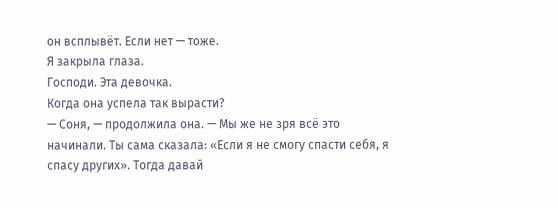он всплывёт. Если нет — тоже.
Я закрыла глаза.
Господи. Эта девочка.
Когда она успела так вырасти?
— Соня, — продолжила она. — Мы же не зря всё это начинали. Ты сама сказала: «Если я не смогу спасти себя, я спасу других». Тогда давай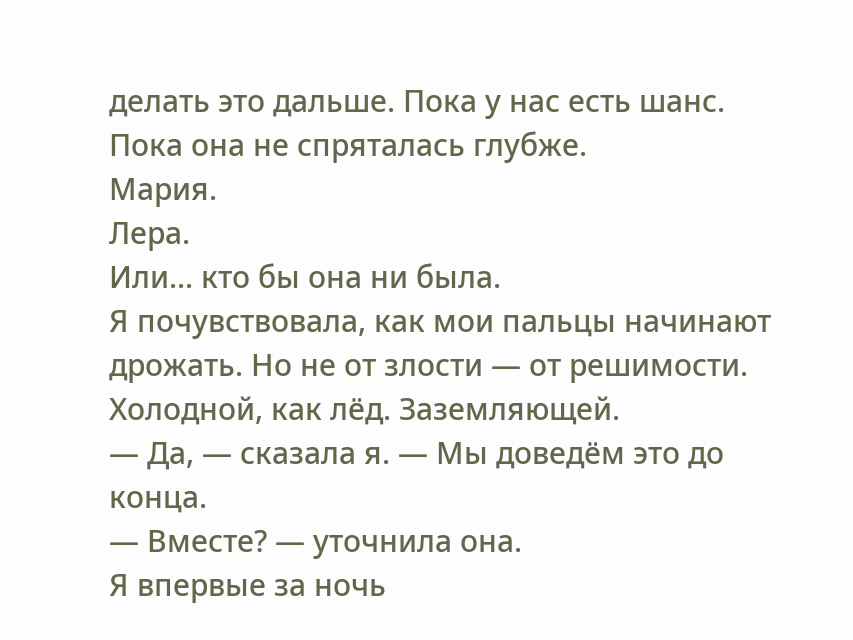делать это дальше. Пока у нас есть шанс. Пока она не спряталась глубже.
Мария.
Лера.
Или... кто бы она ни была.
Я почувствовала, как мои пальцы начинают дрожать. Но не от злости — от решимости. Холодной, как лёд. Заземляющей.
— Да, — сказала я. — Мы доведём это до конца.
— Вместе? — уточнила она.
Я впервые за ночь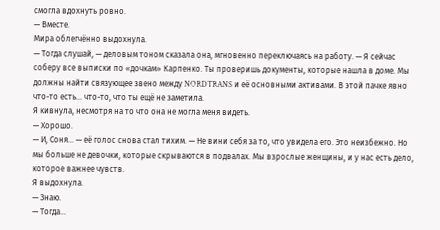смогла вдохнуть ровно.
— Вместе.
Мира облегчённо выдохнула.
— Тогда слушай, — деловым тоном сказала она, мгновенно переключаясь на работу. — Я сейчас соберу все выписки по «дочкам» Карпенко. Ты проверишь документы, которые нашла в доме. Мы должны найти связующее звено между NORDTRANS и её основными активами. В этой пачке явно что-то есть... что-то, что ты ещё не заметила.
Я кивнула, несмотря на то что она не могла меня видеть.
— Хорошо.
— И, Соня... — её голос снова стал тихим. — Не вини себя за то, что увидела его. Это неизбежно. Но мы больше не девочки, которые скрываются в подвалах. Мы взрослые женщины, и у нас есть дело, которое важнее чувств.
Я выдохнула.
— Знаю.
— Тогда...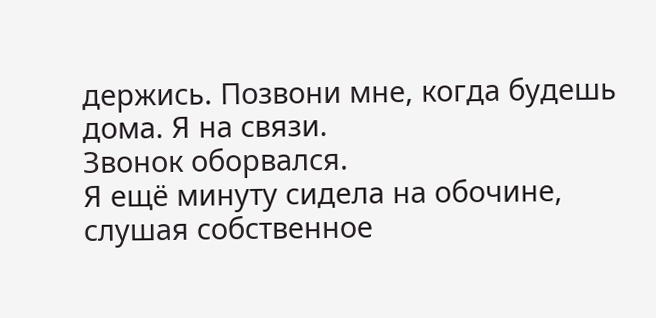держись. Позвони мне, когда будешь дома. Я на связи.
Звонок оборвался.
Я ещё минуту сидела на обочине, слушая собственное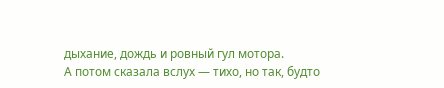дыхание, дождь и ровный гул мотора.
А потом сказала вслух — тихо, но так, будто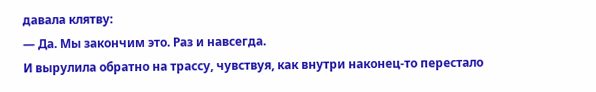давала клятву:
— Да. Мы закончим это. Раз и навсегда.
И вырулила обратно на трассу, чувствуя, как внутри наконец-то перестало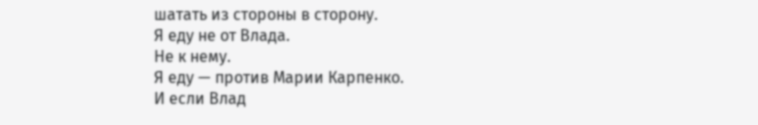шатать из стороны в сторону.
Я еду не от Влада.
Не к нему.
Я еду — против Марии Карпенко.
И если Влад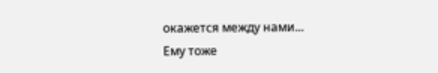окажется между нами...
Ему тоже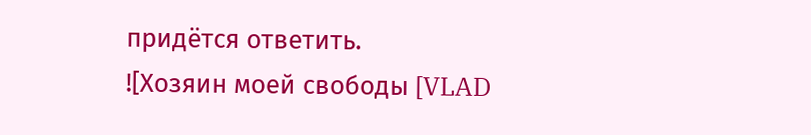придётся ответить.
![Хозяин моей свободы [VLAD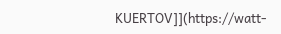KUERTOV]](https://watt-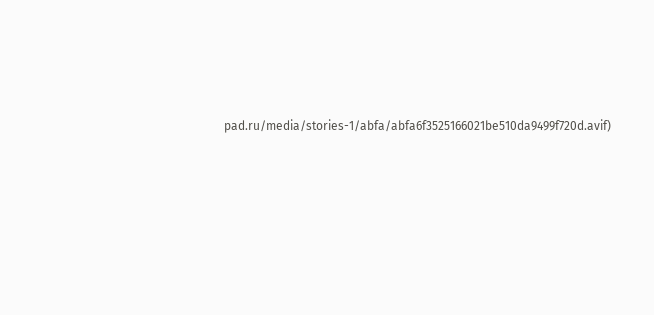pad.ru/media/stories-1/abfa/abfa6f3525166021be510da9499f720d.avif)